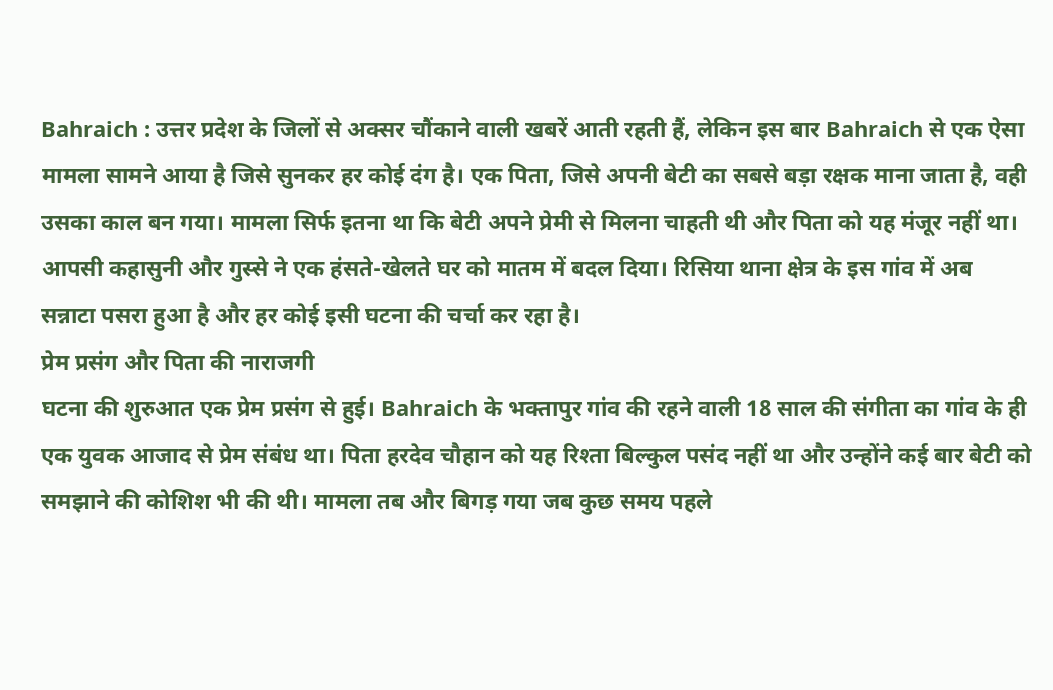Bahraich : उत्तर प्रदेश के जिलों से अक्सर चौंकाने वाली खबरें आती रहती हैं, लेकिन इस बार Bahraich से एक ऐसा मामला सामने आया है जिसे सुनकर हर कोई दंग है। एक पिता, जिसे अपनी बेटी का सबसे बड़ा रक्षक माना जाता है, वही उसका काल बन गया। मामला सिर्फ इतना था कि बेटी अपने प्रेमी से मिलना चाहती थी और पिता को यह मंजूर नहीं था। आपसी कहासुनी और गुस्से ने एक हंसते-खेलते घर को मातम में बदल दिया। रिसिया थाना क्षेत्र के इस गांव में अब सन्नाटा पसरा हुआ है और हर कोई इसी घटना की चर्चा कर रहा है।
प्रेम प्रसंग और पिता की नाराजगी
घटना की शुरुआत एक प्रेम प्रसंग से हुई। Bahraich के भक्तापुर गांव की रहने वाली 18 साल की संगीता का गांव के ही एक युवक आजाद से प्रेम संबंध था। पिता हरदेव चौहान को यह रिश्ता बिल्कुल पसंद नहीं था और उन्होंने कई बार बेटी को समझाने की कोशिश भी की थी। मामला तब और बिगड़ गया जब कुछ समय पहले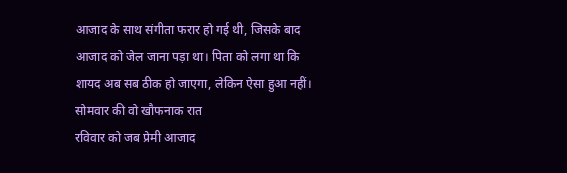आजाद के साथ संगीता फरार हो गई थी, जिसके बाद आजाद को जेल जाना पड़ा था। पिता को लगा था कि शायद अब सब ठीक हो जाएगा, लेकिन ऐसा हुआ नहीं।
सोमवार की वो खौफनाक रात
रविवार को जब प्रेमी आजाद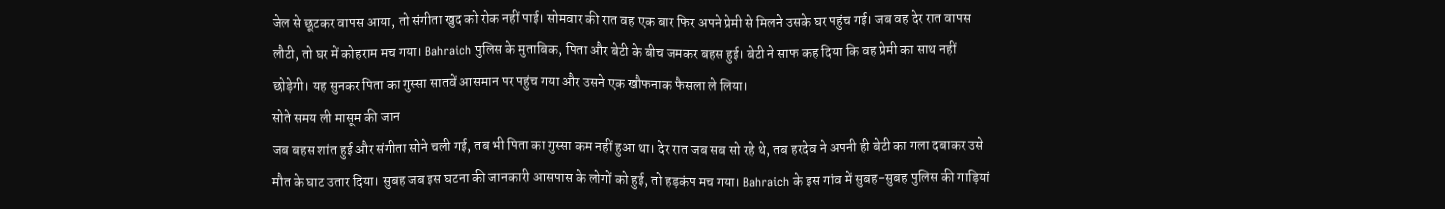जेल से छूटकर वापस आया, तो संगीता खुद को रोक नहीं पाई। सोमवार की रात वह एक बार फिर अपने प्रेमी से मिलने उसके घर पहुंच गई। जब वह देर रात वापस लौटी, तो घर में कोहराम मच गया। Bahraich पुलिस के मुताबिक, पिता और बेटी के बीच जमकर बहस हुई। बेटी ने साफ कह दिया कि वह प्रेमी का साथ नहीं छोड़ेगी। यह सुनकर पिता का गुस्सा सातवें आसमान पर पहुंच गया और उसने एक खौफनाक फैसला ले लिया।
सोते समय ली मासूम की जान
जब बहस शांत हुई और संगीता सोने चली गई, तब भी पिता का गुस्सा कम नहीं हुआ था। देर रात जब सब सो रहे थे, तब हरदेव ने अपनी ही बेटी का गला दबाकर उसे मौत के घाट उतार दिया। सुबह जब इस घटना की जानकारी आसपास के लोगों को हुई, तो हड़कंप मच गया। Bahraich के इस गांव में सुबह-सुबह पुलिस की गाड़ियां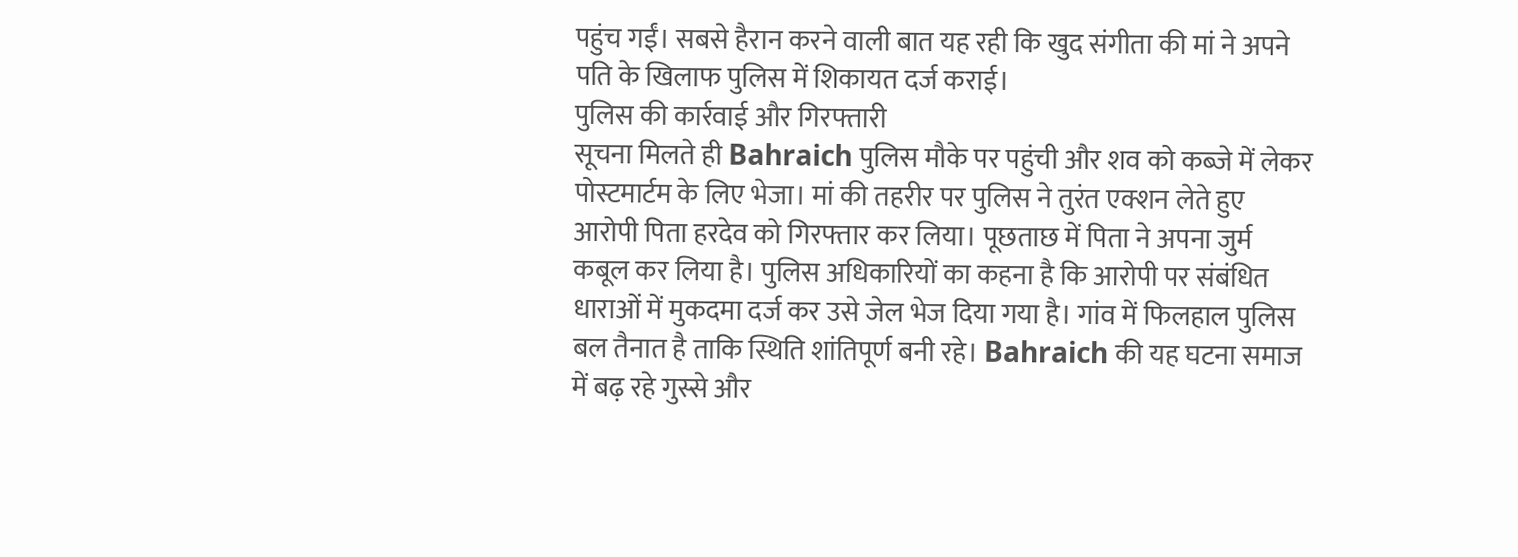पहुंच गईं। सबसे हैरान करने वाली बात यह रही कि खुद संगीता की मां ने अपने पति के खिलाफ पुलिस में शिकायत दर्ज कराई।
पुलिस की कार्रवाई और गिरफ्तारी
सूचना मिलते ही Bahraich पुलिस मौके पर पहुंची और शव को कब्जे में लेकर पोस्टमार्टम के लिए भेजा। मां की तहरीर पर पुलिस ने तुरंत एक्शन लेते हुए आरोपी पिता हरदेव को गिरफ्तार कर लिया। पूछताछ में पिता ने अपना जुर्म कबूल कर लिया है। पुलिस अधिकारियों का कहना है कि आरोपी पर संबंधित धाराओं में मुकदमा दर्ज कर उसे जेल भेज दिया गया है। गांव में फिलहाल पुलिस बल तैनात है ताकि स्थिति शांतिपूर्ण बनी रहे। Bahraich की यह घटना समाज में बढ़ रहे गुस्से और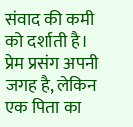संवाद की कमी को दर्शाती है। प्रेम प्रसंग अपनी जगह है, लेकिन एक पिता का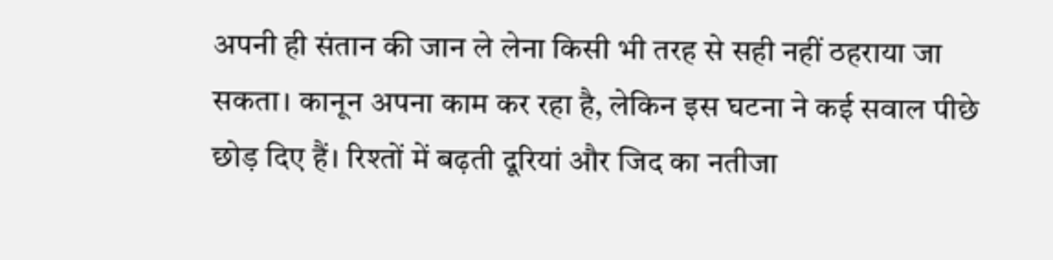अपनी ही संतान की जान ले लेना किसी भी तरह से सही नहीं ठहराया जा सकता। कानून अपना काम कर रहा है, लेकिन इस घटना ने कई सवाल पीछे छोड़ दिए हैं। रिश्तों में बढ़ती दूरियां और जिद का नतीजा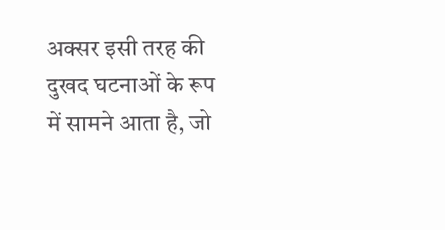अक्सर इसी तरह की दुखद घटनाओं के रूप में सामने आता है, जो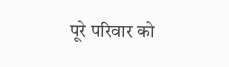पूरे परिवार को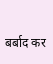बर्बाद कर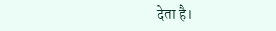देता है।